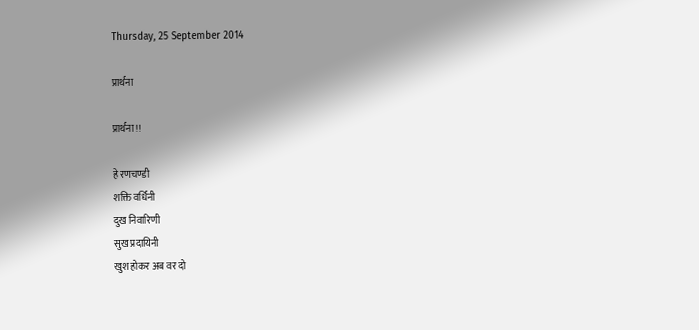Thursday, 25 September 2014

प्रार्थना

प्रार्थना !!

हे रणचण्डी
शक्ति वर्धिनी
दुख निवारिणी
सुख प्रदायिनी
खुश होकर अब वर दो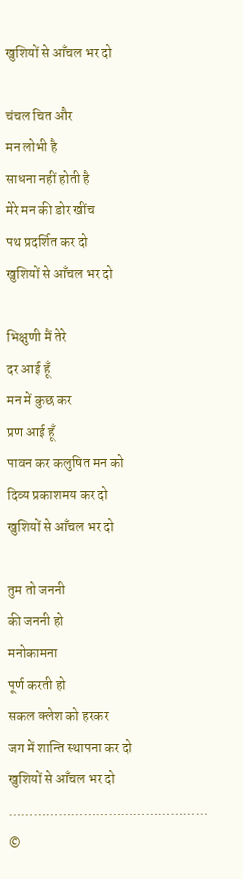खुशियों से आँचल भर दो

चंचल चित और
मन लोभी है
साधना नहीं होती है
मेरे मन की डोर खींच
पथ प्रदर्शित कर दो
खुशियों से आँचल भर दो

भिक्षुणी मैं तेरे
दर आई हूँ
मन में कुछ कर
प्रण आई हूँ
पावन कर कलुषित मन को
दिव्य प्रकाशमय कर दो
खुशियों से आँचल भर दो

तुम तो जननी
की जननी हो
मनोकामना
पूर्ण करती हो
सकल क्लेश को हरकर
जग में शान्ति स्थापना कर दो
खुशियों से आँचल भर दो
…………………………………………
©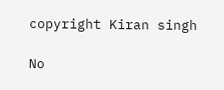copyright Kiran singh

No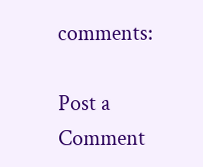comments:

Post a Comment